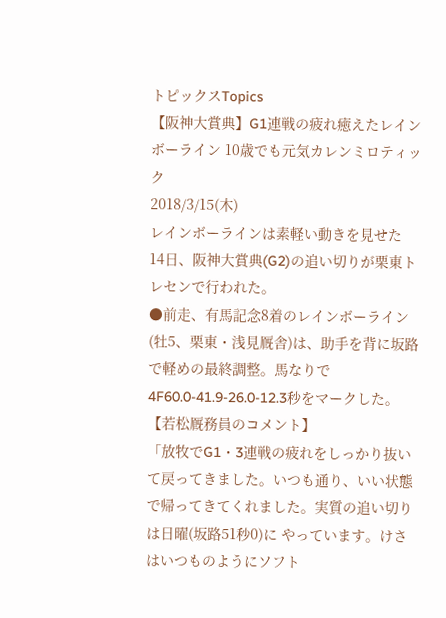トピックスTopics
【阪神大賞典】G1連戦の疲れ癒えたレインボーライン 10歳でも元気カレンミロティック
2018/3/15(木)
レインボーラインは素軽い動きを見せた
14日、阪神大賞典(G2)の追い切りが栗東トレセンで行われた。
●前走、有馬記念8着のレインボーライン(牡5、栗東・浅見厩舎)は、助手を背に坂路で軽めの最終調整。馬なりで4F60.0-41.9-26.0-12.3秒をマークした。
【若松厩務員のコメント】
「放牧でG1・3連戦の疲れをしっかり抜いて戻ってきました。いつも通り、いい状態で帰ってきてくれました。実質の追い切りは日曜(坂路51秒0)に やっています。けさはいつものようにソフト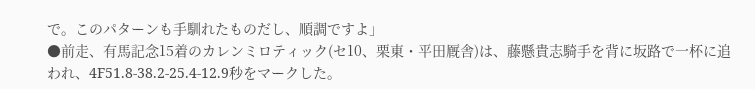で。このパターンも手馴れたものだし、順調ですよ」
●前走、有馬記念15着のカレンミロティック(セ10、栗東・平田厩舎)は、藤懸貴志騎手を背に坂路で一杯に追われ、4F51.8-38.2-25.4-12.9秒をマークした。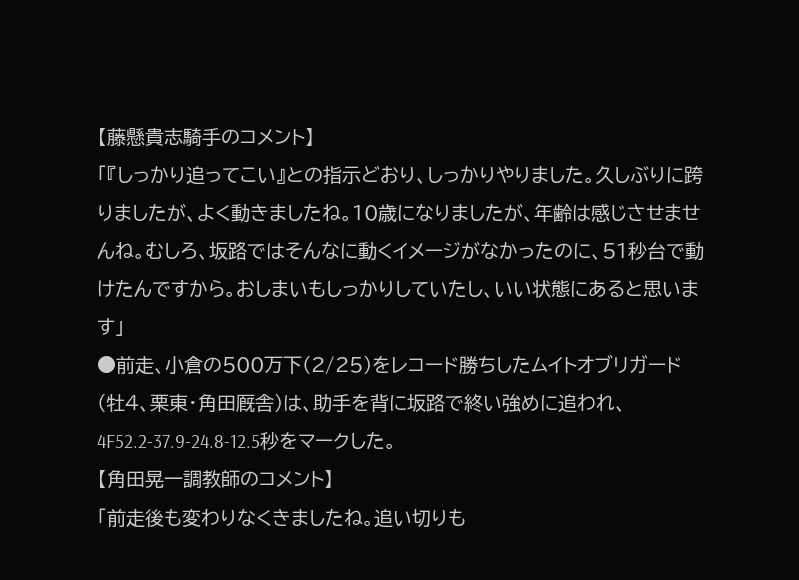【藤懸貴志騎手のコメント】
「『しっかり追ってこい』との指示どおり、しっかりやりました。久しぶりに跨りましたが、よく動きましたね。10歳になりましたが、年齢は感じさせませんね。むしろ、坂路ではそんなに動くイメージがなかったのに、51秒台で動けたんですから。おしまいもしっかりしていたし、いい状態にあると思います」
●前走、小倉の500万下(2/25)をレコード勝ちしたムイトオブリガード(牡4、栗東・角田厩舎)は、助手を背に坂路で終い強めに追われ、4F52.2-37.9-24.8-12.5秒をマークした。
【角田晃一調教師のコメント】
「前走後も変わりなくきましたね。追い切りも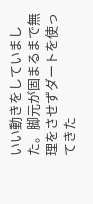いい動きをしていました。脚元が固まるまで無理をさせずダートを使ってきた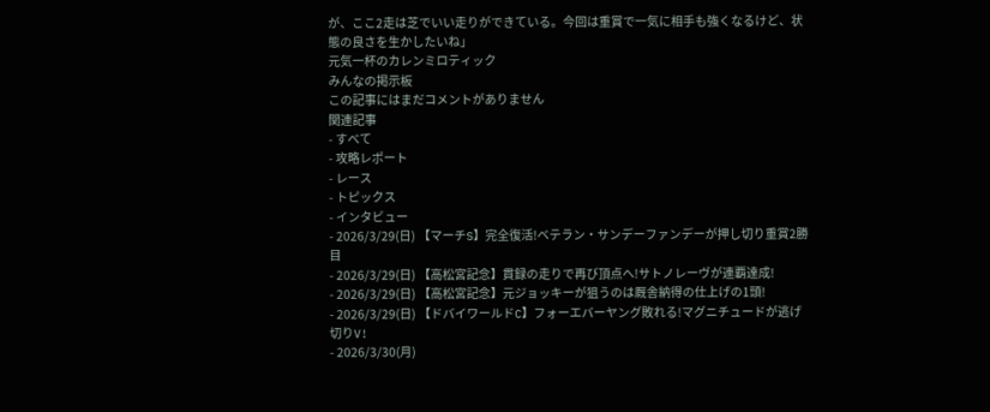が、ここ2走は芝でいい走りができている。今回は重賞で一気に相手も強くなるけど、状態の良さを生かしたいね」
元気一杯のカレンミロティック
みんなの掲示板
この記事にはまだコメントがありません
関連記事
- すべて
- 攻略レポート
- レース
- トピックス
- インタビュー
- 2026/3/29(日) 【マーチS】完全復活!ベテラン・サンデーファンデーが押し切り重賞2勝目
- 2026/3/29(日) 【高松宮記念】貫録の走りで再び頂点へ!サトノレーヴが連覇達成!
- 2026/3/29(日) 【高松宮記念】元ジョッキーが狙うのは厩舎納得の仕上げの1頭!
- 2026/3/29(日) 【ドバイワールドC】フォーエバーヤング敗れる!マグニチュードが逃げ切りV!
- 2026/3/30(月)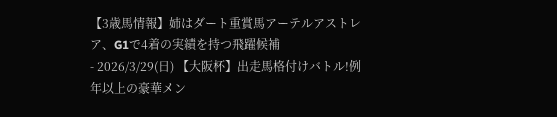【3歳馬情報】姉はダート重賞馬アーテルアストレア、G1で4着の実績を持つ飛躍候補
- 2026/3/29(日) 【大阪杯】出走馬格付けバトル!例年以上の豪華メン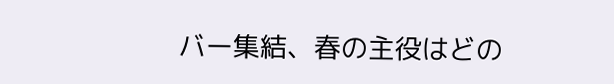バー集結、春の主役はどの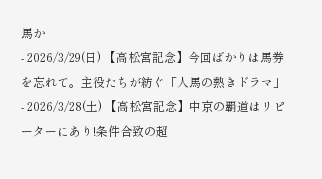馬か
- 2026/3/29(日) 【高松宮記念】今回ばかりは馬券を忘れて。主役たちが紡ぐ「人馬の熱きドラマ」
- 2026/3/28(土) 【高松宮記念】中京の覇道はリピーターにあり!条件合致の超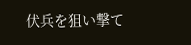伏兵を狙い撃て